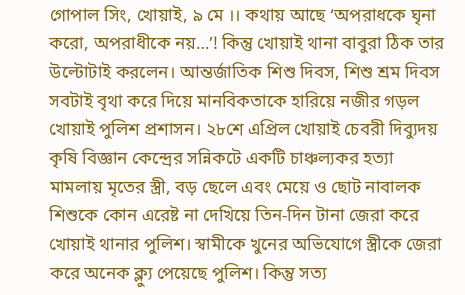গোপাল সিং, খোয়াই, ৯ মে ।। কথায় আছে ‘অপরাধকে ঘৃনা করো, অপরাধীকে নয়…’! কিন্তু খোয়াই থানা বাবুরা ঠিক তার উল্টোটাই করলেন। আন্তর্জাতিক শিশু দিবস, শিশু শ্রম দিবস সবটাই বৃথা করে দিয়ে মানবিকতাকে হারিয়ে নজীর গড়ল খোয়াই পুলিশ প্রশাসন। ২৮শে এপ্রিল খোয়াই চেবরী দিব্যুদয় কৃষি বিজ্ঞান কেন্দ্রের সন্নিকটে একটি চাঞ্চল্যকর হত্যা মামলায় মৃতের স্ত্রী, বড় ছেলে এবং মেয়ে ও ছোট নাবালক শিশুকে কোন এরেষ্ট না দেখিয়ে তিন-দিন টানা জেরা করে খোয়াই থানার পুলিশ। স্বামীকে খুনের অভিযোগে স্ত্রীকে জেরা করে অনেক ক্ল্যু পেয়েছে পুলিশ। কিন্তু সত্য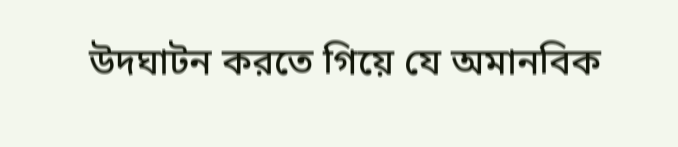উদঘাটন করতে গিয়ে যে অমানবিক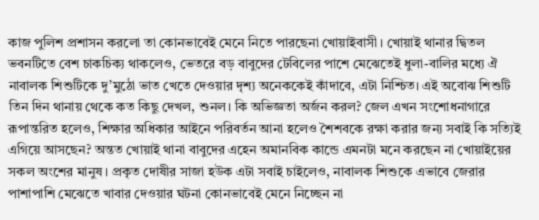কাজ পুলিশ প্রশাসন করলো তা কোনভাবেই মেনে নিতে পারছেনা খোয়াইবাসী। খোয়াই থানার দ্বিতল ভবনটিতে বেশ চাকচিক্য থাকলেও, ভেতরে বড় বাবুদের টেবিলের পাশে মেঝেতেই ধুলা-বালির মধ্যে ঐ নাবালক শিশুটিকে দু’মুঠো ভাত খেতে দেওয়ার দৃশ্য অনেককেই কাঁদাবে, এটা নিশ্চিত। এই অবোঝ শিশুটি তিন দিন থানায় থেকে কত কিছু দেখল, শুনল। কি অভিজ্ঞতা অর্জন করল? জেল এখন সংশোধনাগারে রূপান্তরিত হলেও, শিক্ষার অধিকার আইনে পরিবর্তন আনা হলেও শৈশবকে রক্ষা করার জন্য সবাই কি সত্যিই এগিয়ে আসছেন? অন্তত খোয়াই থানা বাবুদের এহেন অমানবিক কান্ডে এমনটা মনে করছেন না খোয়াইয়ের সকল অংশের মানুষ। প্রকৃত দোষীর সাজা হউক এটা সবাই চাইলেও, নাবালক শিশুকে এভাবে জেরার পাশাপাশি মেঝেতে খাবার দেওয়ার ঘটনা কোনভাবেই মেনে নিচ্ছেন না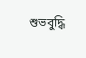শুভবুদ্ধি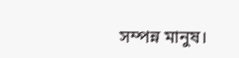সম্পন্ন মানুষ।